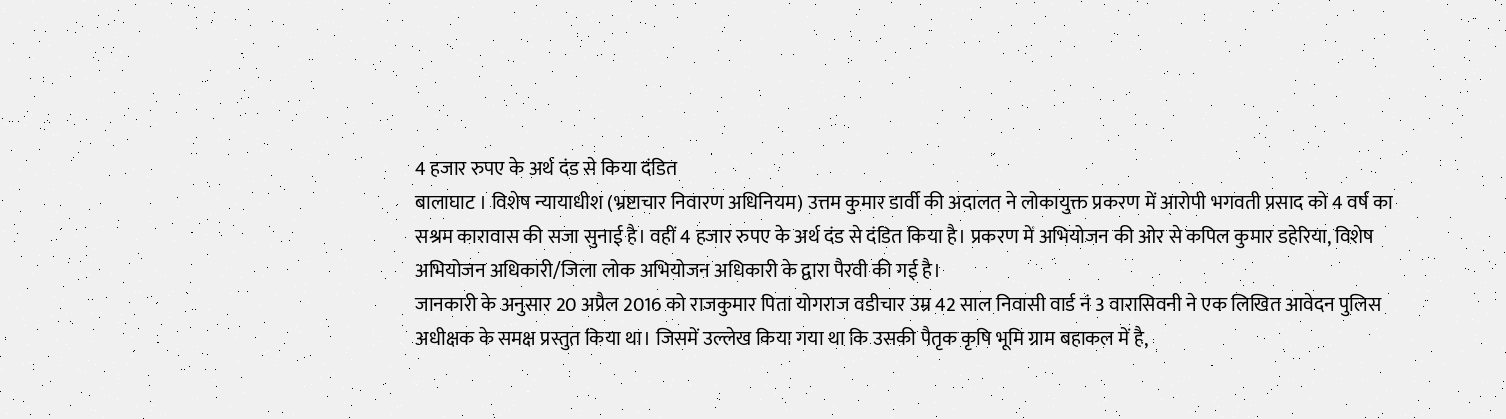4 हजार रुपए के अर्थ दंड से किया दंडित
बालाघाट । विशेष न्यायाधीश (भ्रष्टाचार निवारण अधिनियम) उत्तम कुमार डार्वी की अदालत ने लोकायुक्त प्रकरण में आरोपी भगवती प्रसाद को 4 वर्ष का सश्रम कारावास की सजा सुनाई है। वहीं 4 हजार रुपए के अर्थ दंड से दंडित किया है। प्रकरण में अभियोजन की ओर से कपिल कुमार डहेरिया, विशेष अभियोजन अधिकारी/जिला लोक अभियोजन अधिकारी के द्वारा पैरवी की गई है।
जानकारी के अनुसार 20 अप्रैल 2016 को राजकुमार पिता योगराज वडीचार उम्र 42 साल निवासी वार्ड नं 3 वारासिवनी ने एक लिखित आवेदन पुलिस अधीक्षक के समक्ष प्रस्तुत किया था। जिसमें उल्लेख किया गया था कि उसकी पैतृक कृषि भूमि ग्राम बहाकल में है,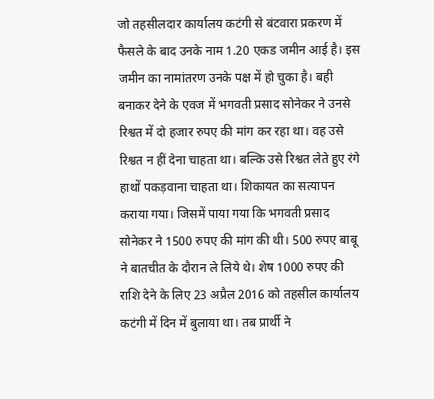जो तहसीलदार कार्यालय कटंगी से बंटवारा प्रकरण में फैसले के बाद उनके नाम 1.20 एकड जमीन आई है। इस जमीन का नामांतरण उनके पक्ष में हो चुका है। बही बनाकर देने के एवज में भगवती प्रसाद सोनेकर ने उनसे रिश्वत में दो हजार रुपए की मांग कर रहा था। वह उसे रिश्वत न हीं देना चाहता था। बल्कि उसे रिश्वत लेते हुए रंगे हाथों पकड़वाना चाहता था। शिकायत का सत्यापन कराया गया। जिसमें पाया गया कि भगवती प्रसाद सोनेकर ने 1500 रुपए की मांग की थी। 500 रुपए बाबू ने बातचीत के दौरान ले लिये थे। शेष 1000 रुपए की राशि देने के लिए 23 अप्रैल 2016 को तहसील कार्यालय कटंगी में दिन में बुलाया था। तब प्रार्थी ने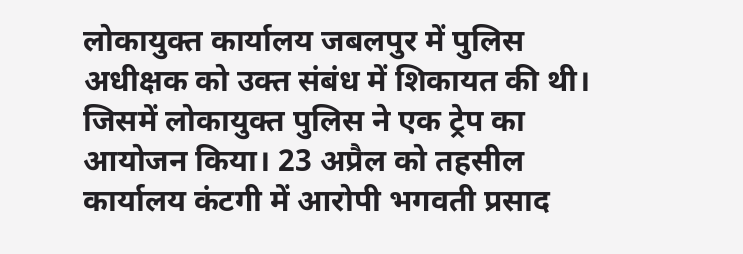लोकायुक्त कार्यालय जबलपुर में पुलिस अधीक्षक को उक्त संबंध में शिकायत की थी। जिसमें लोकायुक्त पुलिस ने एक ट्रेप का आयोजन किया। 23 अप्रैल को तहसील कार्यालय कंटगी में आरोपी भगवती प्रसाद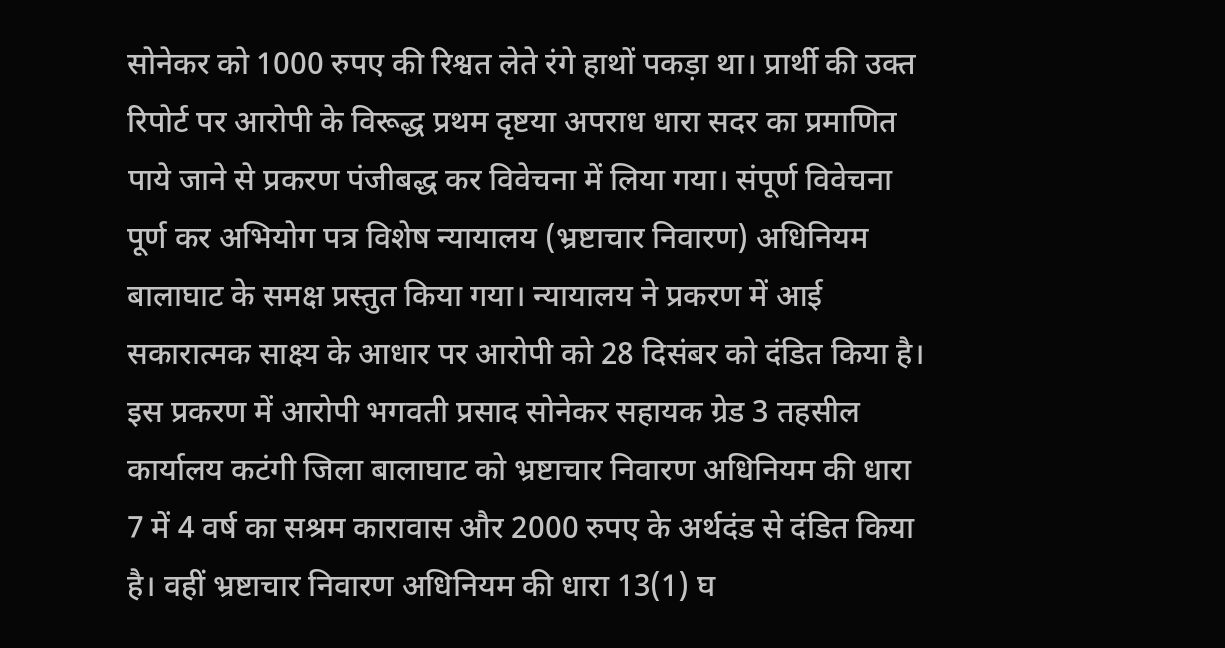सोनेकर को 1000 रुपए की रिश्वत लेते रंगे हाथों पकड़ा था। प्रार्थी की उक्त रिपोर्ट पर आरोपी के विरूद्ध प्रथम दृष्टया अपराध धारा सदर का प्रमाणित पाये जाने से प्रकरण पंजीबद्ध कर विवेचना में लिया गया। संपूर्ण विवेचना पूर्ण कर अभियोग पत्र विशेष न्यायालय (भ्रष्टाचार निवारण) अधिनियम बालाघाट के समक्ष प्रस्तुत किया गया। न्यायालय ने प्रकरण में आई सकारात्मक साक्ष्य के आधार पर आरोपी को 28 दिसंबर को दंडित किया है।
इस प्रकरण में आरोपी भगवती प्रसाद सोनेकर सहायक ग्रेड 3 तहसील कार्यालय कटंगी जिला बालाघाट को भ्रष्टाचार निवारण अधिनियम की धारा 7 में 4 वर्ष का सश्रम कारावास और 2000 रुपए के अर्थदंड से दंडित किया है। वहीं भ्रष्टाचार निवारण अधिनियम की धारा 13(1) घ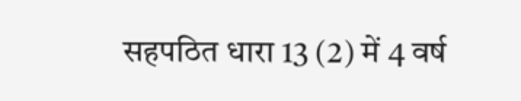सहपठित धारा 13 (2) में 4 वर्ष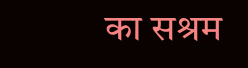का सश्रम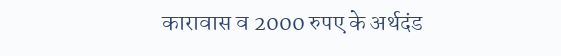कारावास व 2000 रुपए के अर्थदंड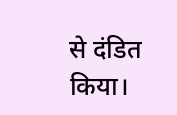से दंडित किया।